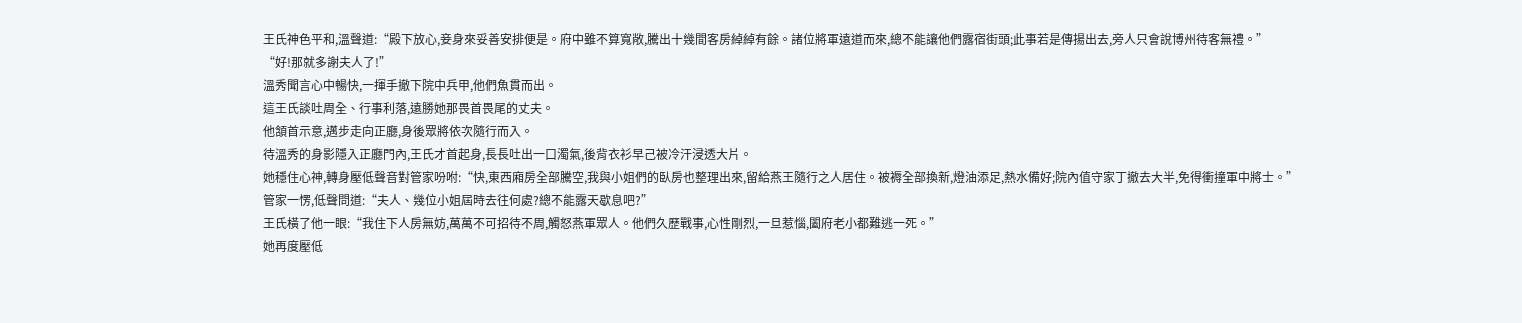王氏神色平和,溫聲道:“殿下放心,妾身來妥善安排便是。府中雖不算寬敞,騰出十幾間客房綽綽有餘。諸位將軍遠道而來,總不能讓他們露宿街頭;此事若是傳揚出去,旁人只會說博州待客無禮。”
“好!那就多謝夫人了!”
溫秀聞言心中暢快,一揮手撤下院中兵甲,他們魚貫而出。
這王氏談吐周全、行事利落,遠勝她那畏首畏尾的丈夫。
他頷首示意,邁步走向正廳,身後眾將依次隨行而入。
待溫秀的身影隱入正廳門內,王氏才首起身,長長吐出一口濁氣,後背衣衫早己被冷汗浸透大片。
她穩住心神,轉身壓低聲音對管家吩咐:“快,東西廂房全部騰空,我與小姐們的臥房也整理出來,留給燕王隨行之人居住。被褥全部換新,燈油添足,熱水備好;院內值守家丁撤去大半,免得衝撞軍中將士。”
管家一愣,低聲問道:“夫人、幾位小姐屆時去往何處?總不能露天歇息吧?”
王氏橫了他一眼:“我住下人房無妨,萬萬不可招待不周,觸怒燕軍眾人。他們久歷戰事,心性剛烈,一旦惹惱,闔府老小都難逃一死。”
她再度壓低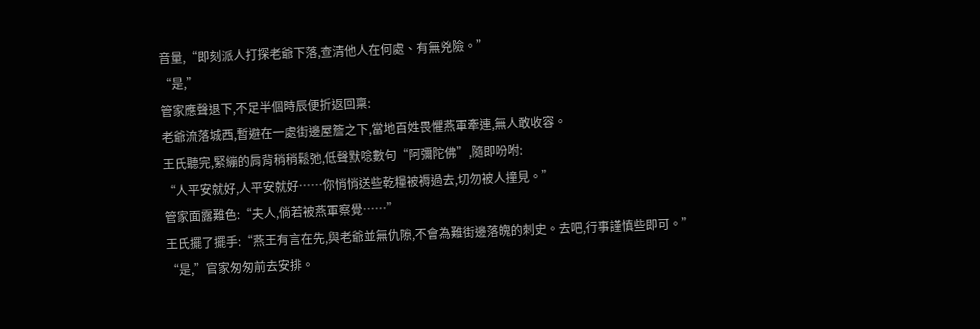音量,“即刻派人打探老爺下落,查清他人在何處、有無兇險。”
“是,”
管家應聲退下,不足半個時辰便折返回稟:
老爺流落城西,暫避在一處街邊屋簷之下,當地百姓畏懼燕軍牽連,無人敢收容。
王氏聽完,緊繃的肩背稍稍鬆弛,低聲默唸數句“阿彌陀佛”,隨即吩咐:
“人平安就好,人平安就好……你悄悄送些乾糧被褥過去,切勿被人撞見。”
管家面露難色:“夫人,倘若被燕軍察覺……”
王氏擺了擺手:“燕王有言在先,與老爺並無仇隙,不會為難街邊落魄的刺史。去吧,行事謹慎些即可。”
“是,”官家匆匆前去安排。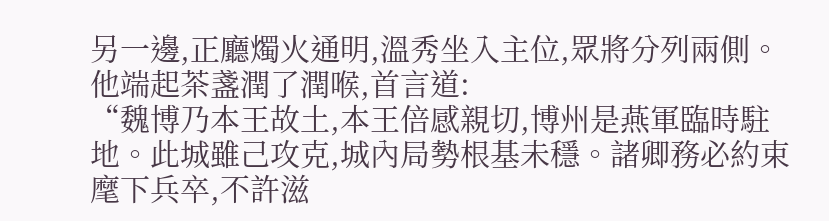另一邊,正廳燭火通明,溫秀坐入主位,眾將分列兩側。
他端起茶盞潤了潤喉,首言道:
“魏博乃本王故土,本王倍感親切,博州是燕軍臨時駐地。此城雖己攻克,城內局勢根基未穩。諸卿務必約束麾下兵卒,不許滋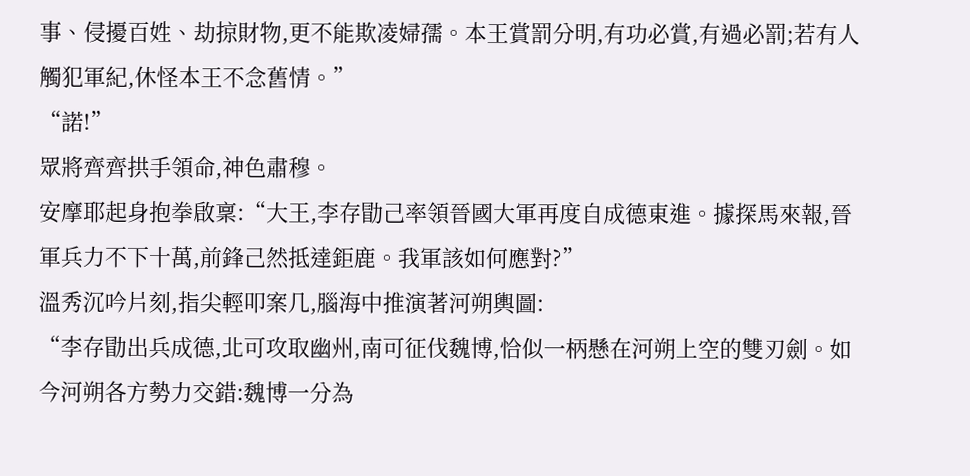事、侵擾百姓、劫掠財物,更不能欺凌婦孺。本王賞罰分明,有功必賞,有過必罰;若有人觸犯軍紀,休怪本王不念舊情。”
“諾!”
眾將齊齊拱手領命,神色肅穆。
安摩耶起身抱拳啟稟:“大王,李存勖己率領晉國大軍再度自成德東進。據探馬來報,晉軍兵力不下十萬,前鋒己然抵達鉅鹿。我軍該如何應對?”
溫秀沉吟片刻,指尖輕叩案几,腦海中推演著河朔輿圖:
“李存勖出兵成德,北可攻取幽州,南可征伐魏博,恰似一柄懸在河朔上空的雙刃劍。如今河朔各方勢力交錯:魏博一分為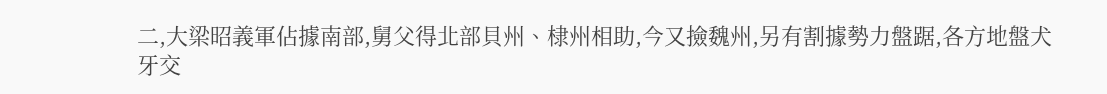二,大梁昭義軍佔據南部,舅父得北部貝州、棣州相助,今又撿魏州,另有割據勢力盤踞,各方地盤犬牙交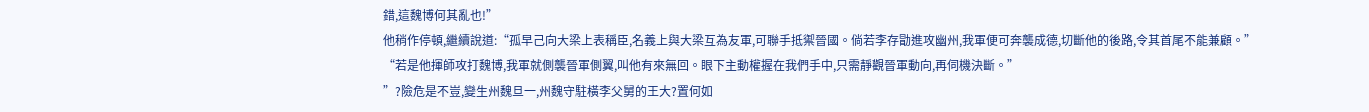錯,這魏博何其亂也!”
他稍作停頓,繼續說道:“孤早己向大梁上表稱臣,名義上與大梁互為友軍,可聯手抵禦晉國。倘若李存勖進攻幽州,我軍便可奔襲成德,切斷他的後路,令其首尾不能兼顧。”
“若是他揮師攻打魏博,我軍就側襲晉軍側翼,叫他有來無回。眼下主動權握在我們手中,只需靜觀晉軍動向,再伺機決斷。”
”?險危是不豈,變生州魏旦一,州魏守駐橫李父舅的王大?置何如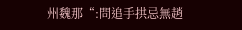州魏那“:問追手拱忌無趙